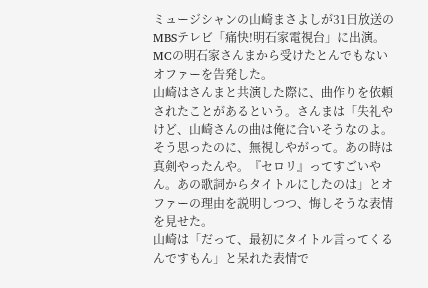ミュージシャンの山崎まさよしが31日放送のMBSテレビ「痛快!明石家電視台」に出演。MCの明石家さんまから受けたとんでもないオファーを告発した。
山崎はさんまと共演した際に、曲作りを依頼されたことがあるという。さんまは「失礼やけど、山崎さんの曲は俺に合いそうなのよ。そう思ったのに、無視しやがって。あの時は真剣やったんや。『セロリ』ってすごいやん。あの歌詞からタイトルにしたのは」とオファーの理由を説明しつつ、悔しそうな表情を見せた。
山崎は「だって、最初にタイトル言ってくるんですもん」と呆れた表情で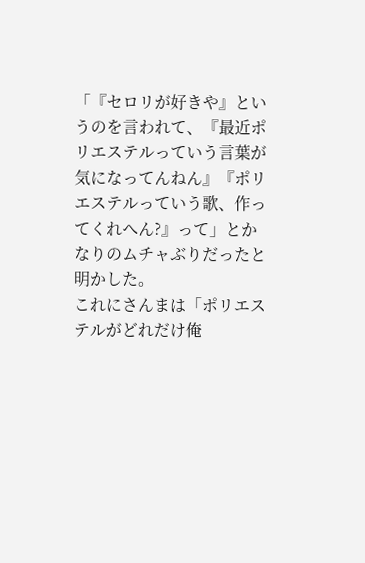「『セロリが好きや』というのを言われて、『最近ポリエステルっていう言葉が気になってんねん』『ポリエステルっていう歌、作ってくれへん?』って」とかなりのムチャぶりだったと明かした。
これにさんまは「ポリエステルがどれだけ俺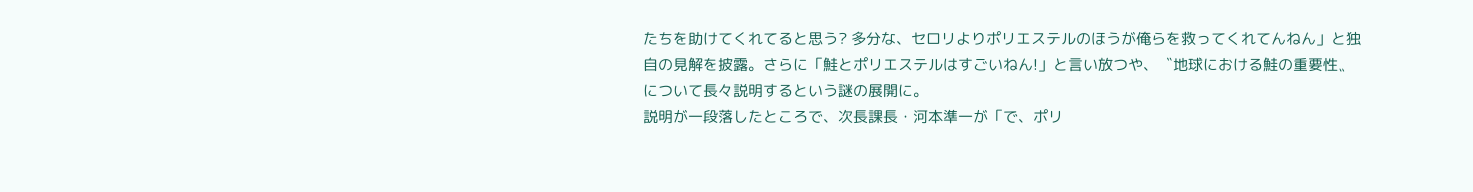たちを助けてくれてると思う? 多分な、セロリよりポリエステルのほうが俺らを救ってくれてんねん」と独自の見解を披露。さらに「鮭とポリエステルはすごいねん!」と言い放つや、〝地球における鮭の重要性〟について長々説明するという謎の展開に。
説明が一段落したところで、次長課長・河本準一が「で、ポリ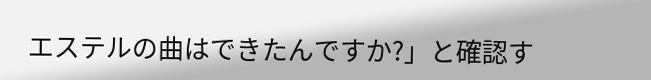エステルの曲はできたんですか?」と確認す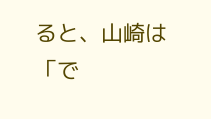ると、山崎は「で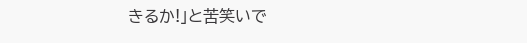きるか!」と苦笑いで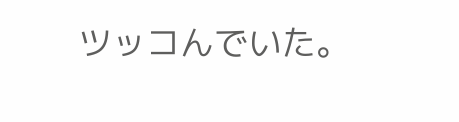ツッコんでいた。